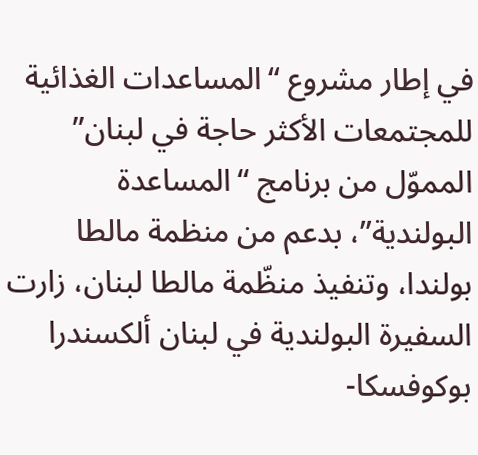في إطار مشروع “المساعدات الغذائية للمجتمعات الأكثر حاجة في لبنان” المموّل من برنامج “المساعدة البولندية”، بدعم من منظمة مالطا بولندا، وتنفيذ منظّمة مالطا لبنان، زارت السفيرة البولندية في لبنان ألكسندرا بوكوفسكا-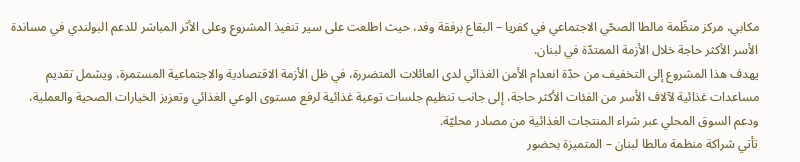مكابي، مركز منظّمة مالطا الصحّي الاجتماعي في كفريا – البقاع برفقة وفد، حيث اطلعت على سير تنفيذ المشروع وعلى الأثر المباشر للدعم البولندي في مساندة الأسر الأكثر حاجة خلال الأزمة الممتدّة في لبنان.
يهدف هذا المشروع إلى التخفيف من حدّة انعدام الأمن الغذائي لدى العائلات المتضررة، في ظل الأزمة الاقتصادية والاجتماعية المستمرة، ويشمل تقديم مساعدات غذائية لآلاف الأسر من الفئات الأكثر حاجة، إلى جانب تنظيم جلسات توعية غذائية لرفع مستوى الوعي الغذائي وتعزيز الخيارات الصحية والعملية، ودعم السوق المحلي عبر شراء المنتجات الغذائية من مصادر محليّة.
تأتي شراكة منظمة مالطا لبنان – المتميزة بحضور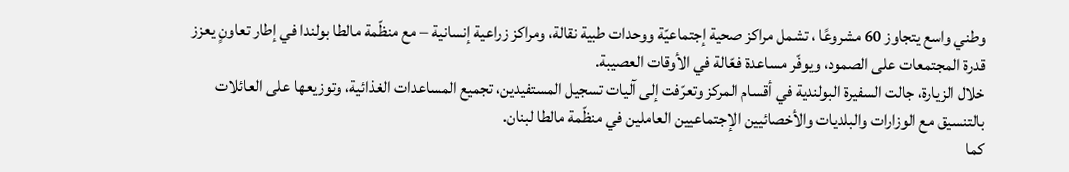وطني واسع يتجاوز 60 مشروعًا ، تشمل مراكز صحية إجتماعيّة ووحدات طبية نقالة، ومراكز زراعية إنسانية – مع منظّمة مالطا بولندا في إطار تعاونٍ يعزز قدرة المجتمعات على الصمود، ويوفّر مساعدة فعّالة في الأوقات العصيبة.
خلال الزيارة، جالت السفيرة البولندية في أقسام المركز وتعرّفت إلى آليات تسجيل المستفيدين، تجميع المساعدات الغذائية، وتوزيعها على العائلات بالتنسيق مع الوزارات والبلديات والأخصائيين الإجتماعيين العاملين في منظّمة مالطا لبنان.
كما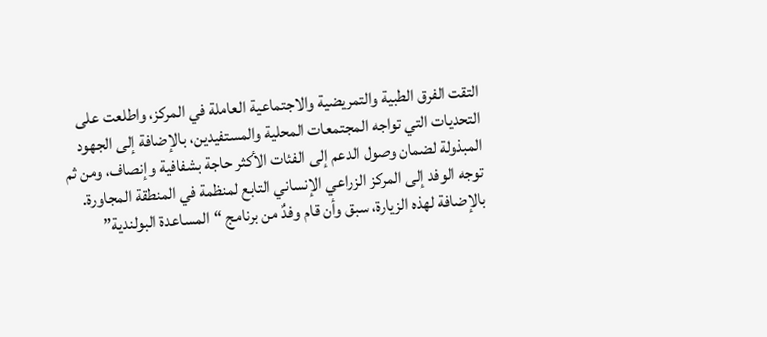التقت الفرق الطبية والتمريضية والاجتماعية العاملة في المركز، واطلعت على التحديات التي تواجه المجتمعات المحلية والمستفيدين، بالإضافة إلى الجهود المبذولة لضمان وصول الدعم إلى الفئات الأكثر حاجة بشفافية وإنصاف، ومن ثم توجه الوفد إلى المركز الزراعي الإنساني التابع لمنظمة في المنطقة المجاورة.
بالإضافة لهذه الزيارة، سبق وأن قام وفدٌ من برنامج “المساعدة البولندية”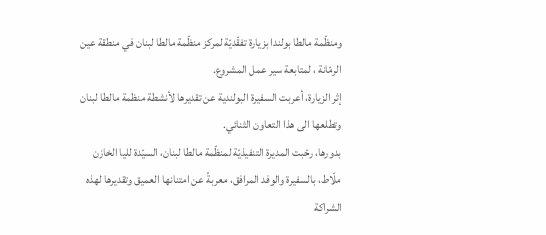ومنظّمة مالطا بولندا بزيارة تفقّديّة لمركز منظّمة مالطا لبنان في منطقة عين الرمّانة ، لمتابعة سير عمل المشروع.
إثر الزيارة، أعربت السفيرة البولندية عن تقديرها لأنشطة منظمة مالطا لبنان وتطلعها الى هذا التعاون الثنائي.
بدورها، رحّبت المديرة التنفيذيّة لمنظّمة مالطا لبنان، السيّدة لليا الخازن ملّاط، بالسفيرة والوفد المرافق، معربةً عن امتنانها العميق وتقديرها لهذه الشراكة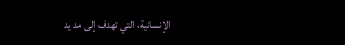الإنسانية، التي تهدف إلى مد يد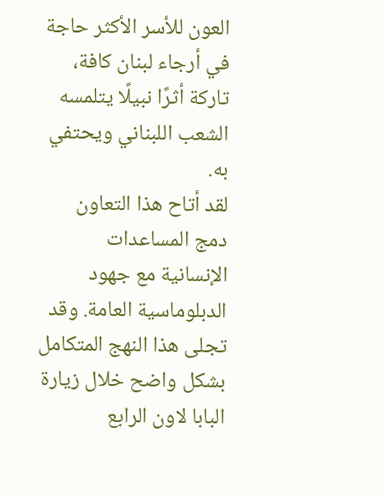العون للأسر الأكثر حاجة في أرجاء لبنان كافة، تاركة أثرًا نبيلًا يتلمسه الشعب اللبناني ويحتفي به.
لقد أتاح هذا التعاون دمج المساعدات الإنسانية مع جهود الدبلوماسية العامة. وقد تجلى هذا النهج المتكامل بشكل واضح خلال زيارة البابا لاون الرابع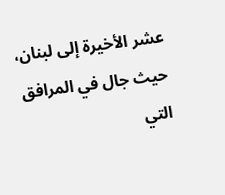عشر الأخيرة إلى لبنان، حيث جال في المرافق التي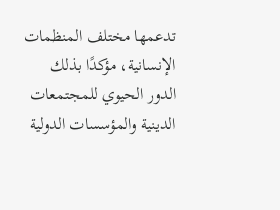تدعمها مختلف المنظمات الإنسانية، مؤكدًا بذلك الدور الحيوي للمجتمعات الدينية والمؤسسات الدولية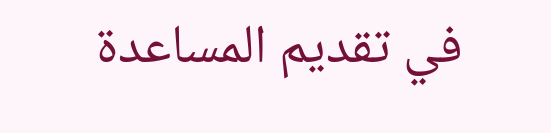في تقديم المساعدة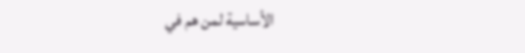الأساسية لمن هم في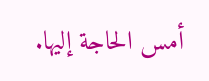أمس الحاجة إليها.